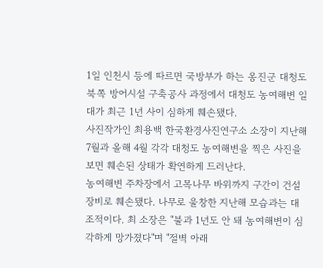1일 인천시 등에 따르면 국방부가 하는 옹진군 대청도 북쪽 방어시설 구축공사 과정에서 대청도 농여해변 일대가 최근 1년 사이 심하게 훼손됐다.
사진작가인 최용백 한국환경사진연구소 소장이 지난해 7월과 올해 4월 각각 대청도 농여해변을 찍은 사진을 보면 훼손된 상태가 확연하게 드러난다.
농여해변 주차장에서 고목나무 바위까지 구간이 건설장비로 훼손됐다. 나무로 울창한 지난해 모습과는 대조적이다. 최 소장은 "불과 1년도 안 돼 농여해변이 심각하게 망가졌다"며 "절벽 아래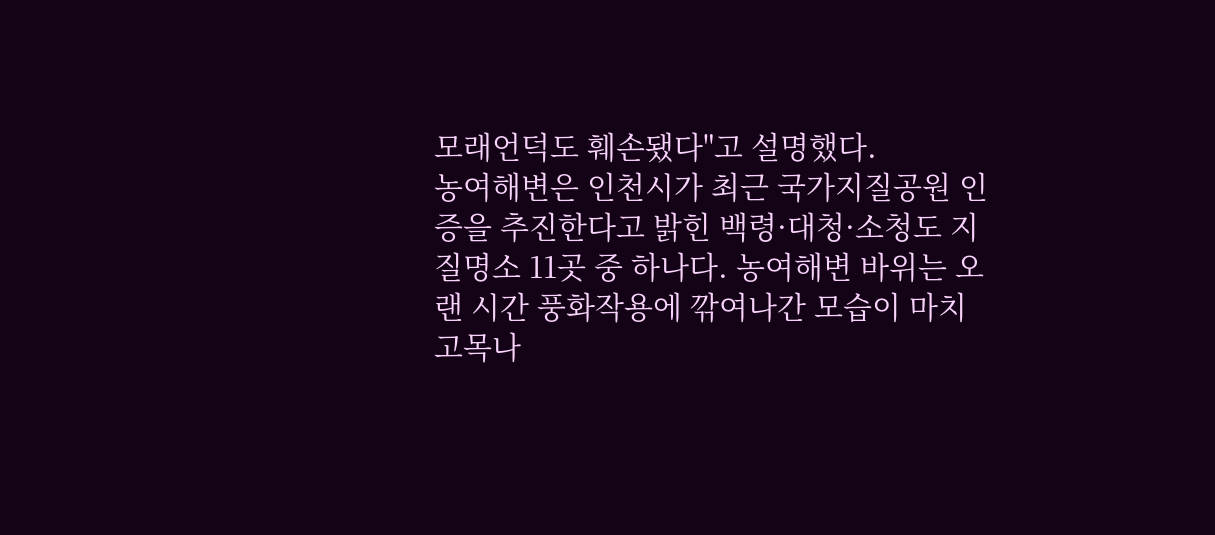모래언덕도 훼손됐다"고 설명했다.
농여해변은 인천시가 최근 국가지질공원 인증을 추진한다고 밝힌 백령·대청·소청도 지질명소 11곳 중 하나다. 농여해변 바위는 오랜 시간 풍화작용에 깎여나간 모습이 마치 고목나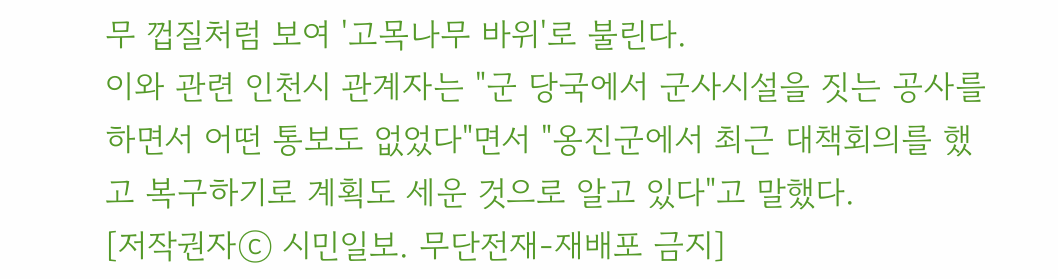무 껍질처럼 보여 '고목나무 바위'로 불린다.
이와 관련 인천시 관계자는 "군 당국에서 군사시설을 짓는 공사를 하면서 어떤 통보도 없었다"면서 "옹진군에서 최근 대책회의를 했고 복구하기로 계획도 세운 것으로 알고 있다"고 말했다.
[저작권자ⓒ 시민일보. 무단전재-재배포 금지]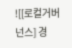![[로컬거버넌스] 경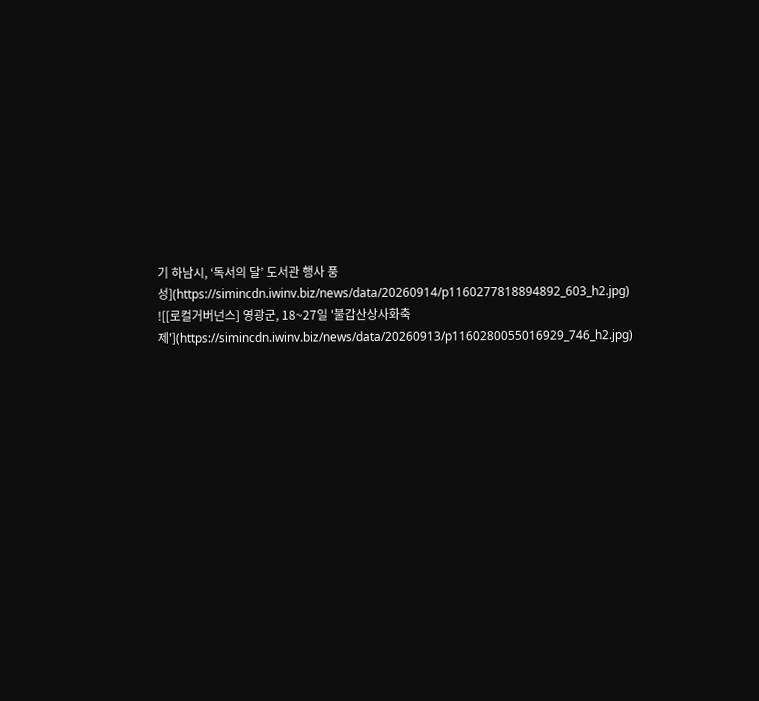기 하남시, ‘독서의 달’ 도서관 행사 풍성](https://simincdn.iwinv.biz/news/data/20260914/p1160277818894892_603_h2.jpg)
![[로컬거버넌스] 영광군, 18~27일 '불갑산상사화축제'](https://simincdn.iwinv.biz/news/data/20260913/p1160280055016929_746_h2.jpg)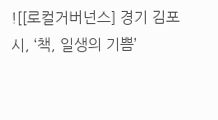![[로컬거버넌스] 경기 김포시, ‘책, 일생의 기쁨’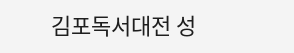김포독서대전 성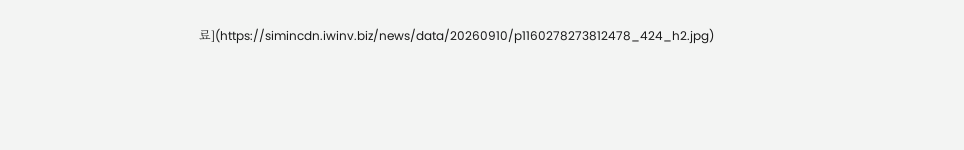료](https://simincdn.iwinv.biz/news/data/20260910/p1160278273812478_424_h2.jpg)